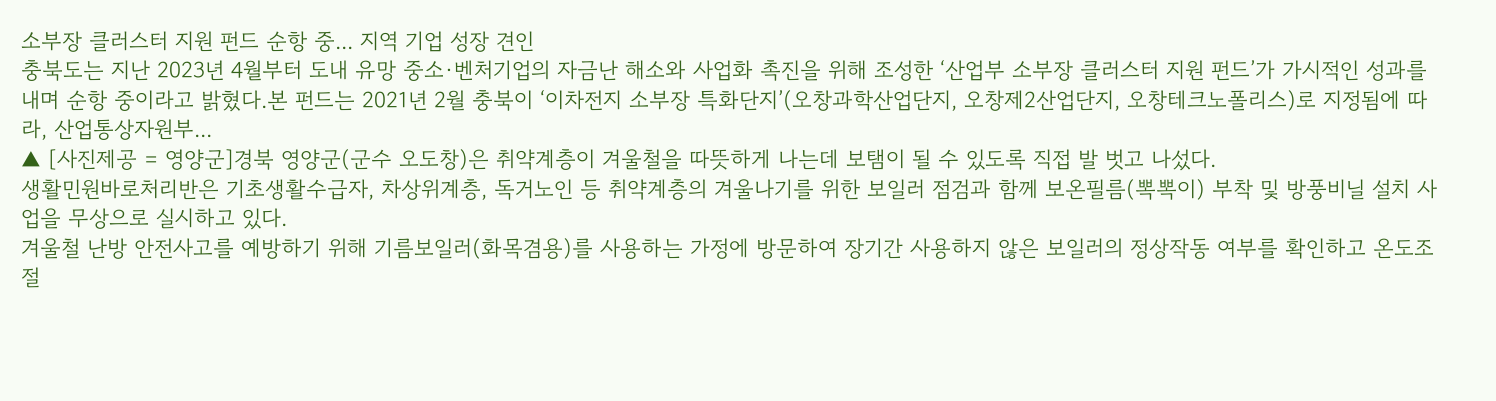소부장 클러스터 지원 펀드 순항 중... 지역 기업 성장 견인
충북도는 지난 2023년 4월부터 도내 유망 중소·벤처기업의 자금난 해소와 사업화 촉진을 위해 조성한 ‘산업부 소부장 클러스터 지원 펀드’가 가시적인 성과를 내며 순항 중이라고 밝혔다.본 펀드는 2021년 2월 충북이 ‘이차전지 소부장 특화단지’(오창과학산업단지, 오창제2산업단지, 오창테크노폴리스)로 지정됨에 따라, 산업통상자원부...
▲ [사진제공 = 영양군]경북 영양군(군수 오도창)은 취약계층이 겨울철을 따뜻하게 나는데 보탬이 될 수 있도록 직접 발 벗고 나섰다.
생활민원바로처리반은 기초생활수급자, 차상위계층, 독거노인 등 취약계층의 겨울나기를 위한 보일러 점검과 함께 보온필름(뽁뽁이) 부착 및 방풍비닐 설치 사업을 무상으로 실시하고 있다.
겨울철 난방 안전사고를 예방하기 위해 기름보일러(화목겸용)를 사용하는 가정에 방문하여 장기간 사용하지 않은 보일러의 정상작동 여부를 확인하고 온도조절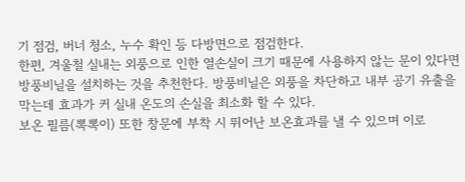기 점검, 버너 청소, 누수 확인 등 다방면으로 점검한다.
한편, 겨울철 실내는 외풍으로 인한 열손실이 크기 때문에 사용하지 않는 문이 있다면 방풍비닐을 설치하는 것을 추천한다. 방풍비닐은 외풍을 차단하고 내부 공기 유출을 막는데 효과가 커 실내 온도의 손실을 최소화 할 수 있다.
보온 필름(뽁뽁이) 또한 창문에 부착 시 뛰어난 보온효과를 낼 수 있으며 이로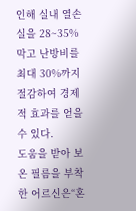인해 실내 열손실을 28~35% 막고 난방비를 최대 30%까지 절감하여 경제적 효과를 얻을 수 있다.
도움을 받아 보온 필름을 부착한 어르신은“혼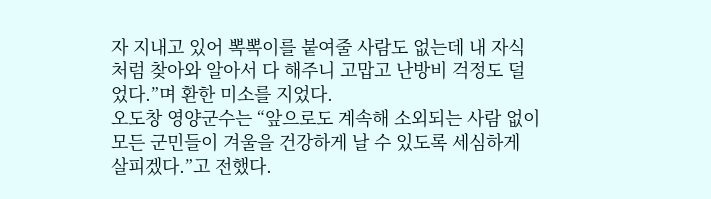자 지내고 있어 뽁뽁이를 붙여줄 사람도 없는데 내 자식처럼 찾아와 알아서 다 해주니 고맙고 난방비 걱정도 덜었다.”며 환한 미소를 지었다.
오도창 영양군수는 “앞으로도 계속해 소외되는 사람 없이 모든 군민들이 겨울을 건강하게 날 수 있도록 세심하게 살피겠다.”고 전했다.